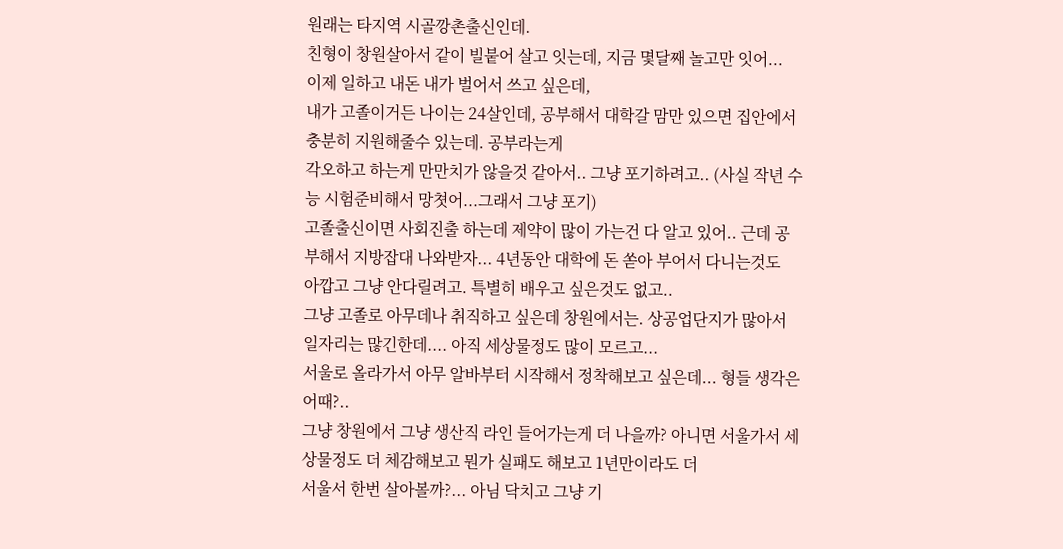원래는 타지역 시골깡촌출신인데.
친형이 창원살아서 같이 빌붙어 살고 잇는데, 지금 몇달째 놀고만 잇어...
이제 일하고 내돈 내가 벌어서 쓰고 싶은데,
내가 고졸이거든 나이는 24살인데, 공부해서 대학갈 맘만 있으면 집안에서 충분히 지원해줄수 있는데. 공부라는게
각오하고 하는게 만만치가 않을것 같아서.. 그냥 포기하려고.. (사실 작년 수능 시험준비해서 망쳣어...그래서 그냥 포기)
고졸출신이면 사회진출 하는데 제약이 많이 가는건 다 알고 있어.. 근데 공부해서 지방잡대 나와받자... 4년동안 대학에 돈 쏟아 부어서 다니는것도
아깝고 그냥 안다릴려고. 특별히 배우고 싶은것도 없고..
그냥 고졸로 아무데나 취직하고 싶은데 창원에서는. 상공업단지가 많아서 일자리는 많긴한데.... 아직 세상물정도 많이 모르고...
서울로 올라가서 아무 알바부터 시작해서 정착해보고 싶은데... 형들 생각은 어때?..
그냥 창원에서 그냥 생산직 라인 들어가는게 더 나을까? 아니면 서울가서 세상물정도 더 체감해보고 뭔가 실패도 해보고 1년만이라도 더
서울서 한번 살아볼까?... 아님 닥치고 그냥 기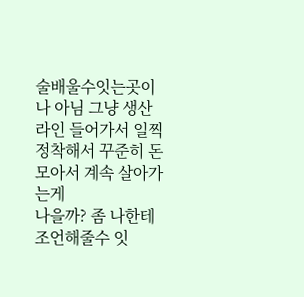술배울수잇는곳이나 아님 그냥 생산라인 들어가서 일찍 정착해서 꾸준히 돈 모아서 계속 살아가는게
나을까? 좀 나한테 조언해줄수 잇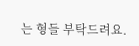는 형들 부탁드려요.